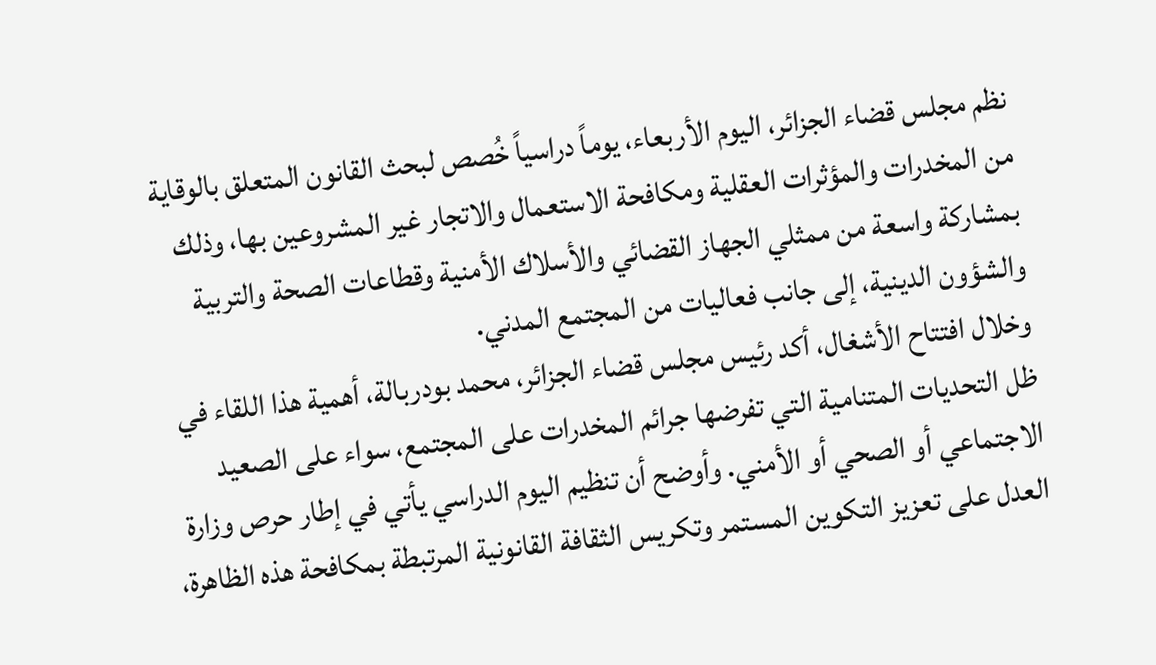نظم مجلس قضاء الجزائر، اليوم الأربعاء، يوماً دراسياً خُصص لبحث القانون المتعلق بالوقاية من المخدرات والمؤثرات العقلية ومكافحة الاستعمال والاتجار غير المشروعين بها، وذلك بمشاركة واسعة من ممثلي الجهاز القضائي والأسلاك الأمنية وقطاعات الصحة والتربية والشؤون الدينية، إلى جانب فعاليات من المجتمع المدني.
وخلال افتتاح الأشغال، أكد رئيس مجلس قضاء الجزائر، محمد بودربالة، أهمية هذا اللقاء في ظل التحديات المتنامية التي تفرضها جرائم المخدرات على المجتمع، سواء على الصعيد الاجتماعي أو الصحي أو الأمني. وأوضح أن تنظيم اليوم الدراسي يأتي في إطار حرص وزارة العدل على تعزيز التكوين المستمر وتكريس الثقافة القانونية المرتبطة بمكافحة هذه الظاهرة،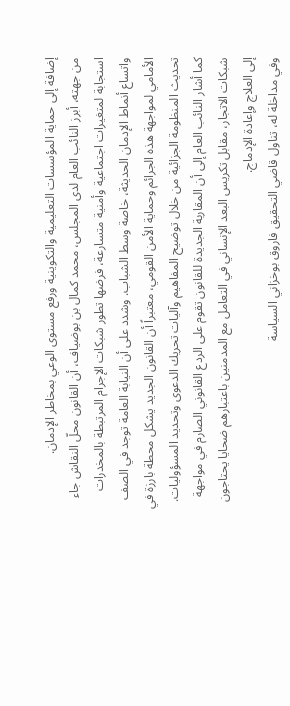إضافة إلى حماية المؤسسات التعليمية والتكوينية ورفع مستوى الوعي بمخاطر الإدمان.
من جهته، أبرز النائب العام لدى المجلس، محمد كمال بن بوضياف، أن القانون محلّ النقاش جاء استجابة لمتغيرات اجتماعية وأمنية متسارعة، فرضها تطور شبكات الإجرام المرتبطة بالمخدرات واتساع أنماط الإدمان الحديثة، خاصة وسط الشباب. وشدد على أن النيابة العامة توجد في الصف الأمامي لمواجهة هذه الجرائم وحماية الأمن القومي، معتبراً أن القانون الجديد يشكل محطة بارزة في تحديث المنظومة الجزائية من خلال توضيح المفاهيم وآليات تحريك الدعوى وتحديد المسؤوليات.
كما أشار النائب العام إلى أن المقاربة الجديدة للقانون تقوم على الردع القانوني الصارم في مواجهة شبكات الاتجار، مقابل تكريس البعد الإنساني في التعامل مع المدمنين باعتبارهم ضحايا يحتاجون إلى العلاج وإعادة الإدماج.
وفي مداخلة له، تناول قاضي التحقيق فاروق بوخزاني السياسة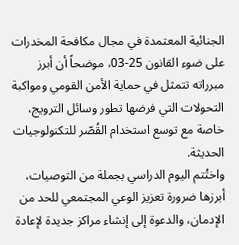الجنائية المعتمدة في مجال مكافحة المخدرات على ضوء القانون 25-03، موضحاً أن أبرز مبرراته تتمثل في حماية الأمن القومي ومواكبة التحولات التي فرضها تطور وسائل الترويج، خاصة مع توسع استخدام القُصّر للتكنولوجيات الحديثة.
واختُتم اليوم الدراسي بجملة من التوصيات، أبرزها ضرورة تعزيز الوعي المجتمعي للحد من الإدمان، والدعوة إلى إنشاء مراكز جديدة لإعادة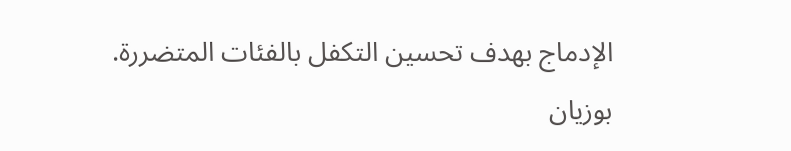الإدماج بهدف تحسين التكفل بالفئات المتضررة.
بوزيان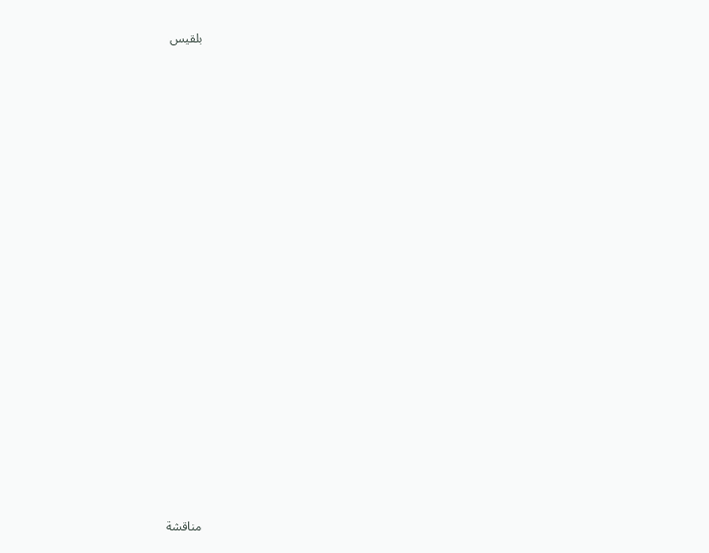بلقيس

























مناقشة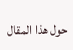حول هذا المقال